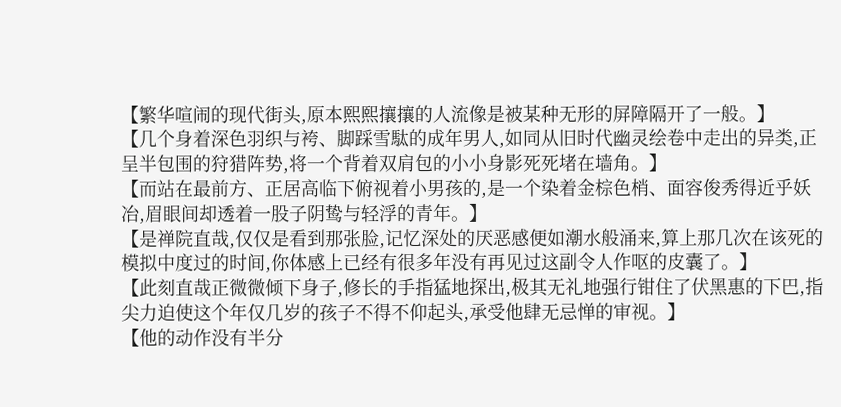【繁华喧闹的现代街头,原本熙熙攘攘的人流像是被某种无形的屏障隔开了一般。】
【几个身着深色羽织与袴、脚踩雪駄的成年男人,如同从旧时代幽灵绘卷中走出的异类,正呈半包围的狩猎阵势,将一个背着双肩包的小小身影死死堵在墙角。】
【而站在最前方、正居高临下俯视着小男孩的,是一个染着金棕色梢、面容俊秀得近乎妖冶,眉眼间却透着一股子阴鸷与轻浮的青年。】
【是禅院直哉,仅仅是看到那张脸,记忆深处的厌恶感便如潮水般涌来,算上那几次在该死的模拟中度过的时间,你体感上已经有很多年没有再见过这副令人作呕的皮囊了。】
【此刻直哉正微微倾下身子,修长的手指猛地探出,极其无礼地强行钳住了伏黑惠的下巴,指尖力迫使这个年仅几岁的孩子不得不仰起头,承受他肆无忌惮的审视。】
【他的动作没有半分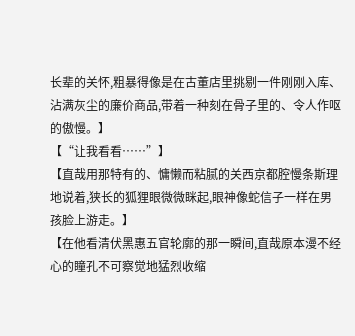长辈的关怀,粗暴得像是在古董店里挑剔一件刚刚入库、沾满灰尘的廉价商品,带着一种刻在骨子里的、令人作呕的傲慢。】
【“让我看看……”】
【直哉用那特有的、慵懒而粘腻的关西京都腔慢条斯理地说着,狭长的狐狸眼微微眯起,眼神像蛇信子一样在男孩脸上游走。】
【在他看清伏黑惠五官轮廓的那一瞬间,直哉原本漫不经心的瞳孔不可察觉地猛烈收缩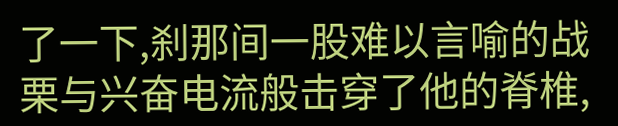了一下,刹那间一股难以言喻的战栗与兴奋电流般击穿了他的脊椎,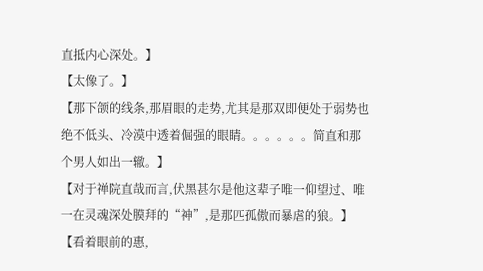直抵内心深处。】
【太像了。】
【那下颌的线条,那眉眼的走势,尤其是那双即便处于弱势也绝不低头、冷漠中透着倔强的眼睛。。。。。。简直和那个男人如出一辙。】
【对于禅院直哉而言,伏黑甚尔是他这辈子唯一仰望过、唯一在灵魂深处膜拜的“神”,是那匹孤傲而暴虐的狼。】
【看着眼前的惠,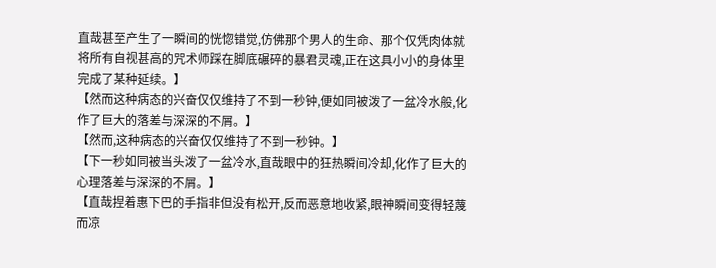直哉甚至产生了一瞬间的恍惚错觉,仿佛那个男人的生命、那个仅凭肉体就将所有自视甚高的咒术师踩在脚底碾碎的暴君灵魂,正在这具小小的身体里完成了某种延续。】
【然而这种病态的兴奋仅仅维持了不到一秒钟,便如同被泼了一盆冷水般,化作了巨大的落差与深深的不屑。】
【然而,这种病态的兴奋仅仅维持了不到一秒钟。】
【下一秒如同被当头泼了一盆冷水,直哉眼中的狂热瞬间冷却,化作了巨大的心理落差与深深的不屑。】
【直哉捏着惠下巴的手指非但没有松开,反而恶意地收紧,眼神瞬间变得轻蔑而凉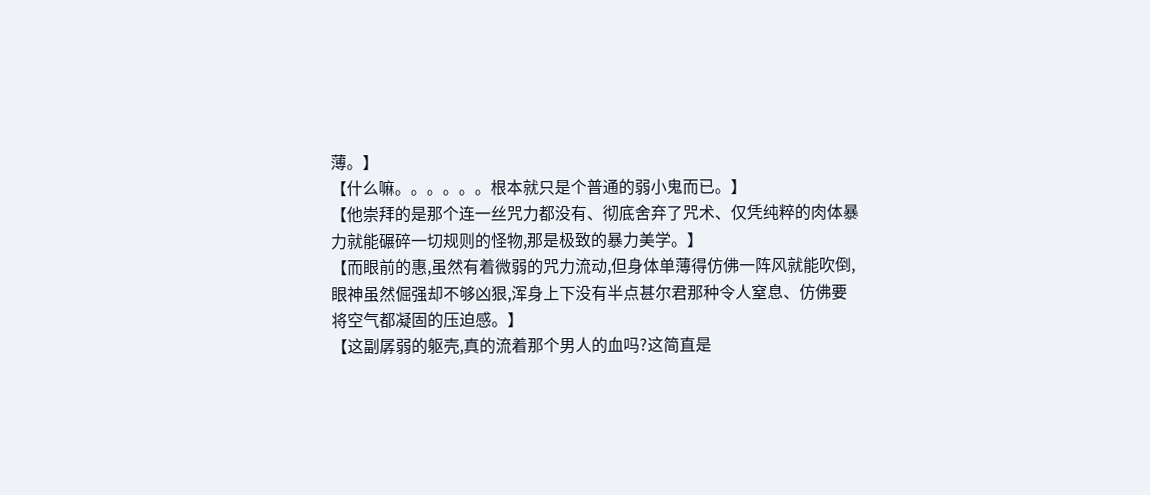薄。】
【什么嘛。。。。。。根本就只是个普通的弱小鬼而已。】
【他崇拜的是那个连一丝咒力都没有、彻底舍弃了咒术、仅凭纯粹的肉体暴力就能碾碎一切规则的怪物,那是极致的暴力美学。】
【而眼前的惠,虽然有着微弱的咒力流动,但身体单薄得仿佛一阵风就能吹倒,眼神虽然倔强却不够凶狠,浑身上下没有半点甚尔君那种令人窒息、仿佛要将空气都凝固的压迫感。】
【这副孱弱的躯壳,真的流着那个男人的血吗?这简直是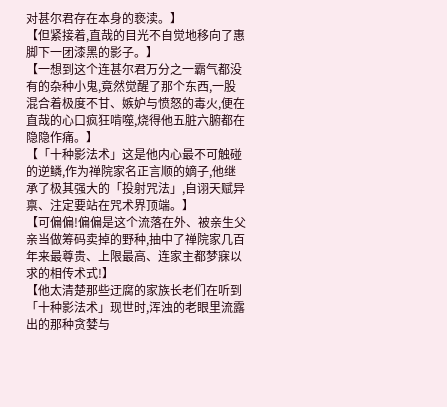对甚尔君存在本身的亵渎。】
【但紧接着,直哉的目光不自觉地移向了惠脚下一团漆黑的影子。】
【一想到这个连甚尔君万分之一霸气都没有的杂种小鬼,竟然觉醒了那个东西,一股混合着极度不甘、嫉妒与愤怒的毒火,便在直哉的心口疯狂啃噬,烧得他五脏六腑都在隐隐作痛。】
【「十种影法术」这是他内心最不可触碰的逆鳞,作为禅院家名正言顺的嫡子,他继承了极其强大的「投射咒法」,自诩天赋异禀、注定要站在咒术界顶端。】
【可偏偏!偏偏是这个流落在外、被亲生父亲当做筹码卖掉的野种,抽中了禅院家几百年来最尊贵、上限最高、连家主都梦寐以求的相传术式!】
【他太清楚那些迂腐的家族长老们在听到「十种影法术」现世时,浑浊的老眼里流露出的那种贪婪与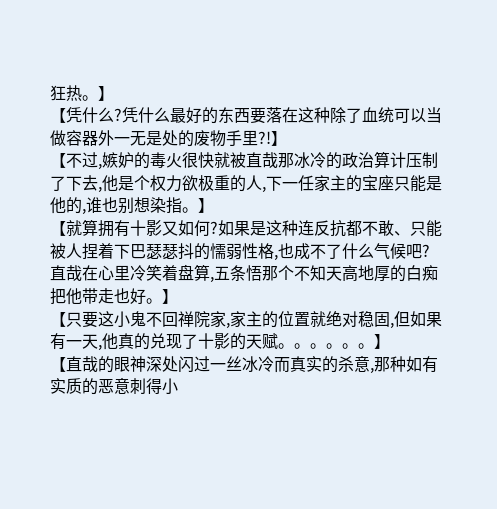狂热。】
【凭什么?凭什么最好的东西要落在这种除了血统可以当做容器外一无是处的废物手里?!】
【不过,嫉妒的毒火很快就被直哉那冰冷的政治算计压制了下去,他是个权力欲极重的人,下一任家主的宝座只能是他的,谁也别想染指。】
【就算拥有十影又如何?如果是这种连反抗都不敢、只能被人捏着下巴瑟瑟抖的懦弱性格,也成不了什么气候吧?直哉在心里冷笑着盘算,五条悟那个不知天高地厚的白痴把他带走也好。】
【只要这小鬼不回禅院家,家主的位置就绝对稳固,但如果有一天,他真的兑现了十影的天赋。。。。。。】
【直哉的眼神深处闪过一丝冰冷而真实的杀意,那种如有实质的恶意刺得小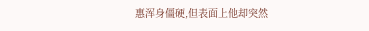惠浑身僵硬,但表面上他却突然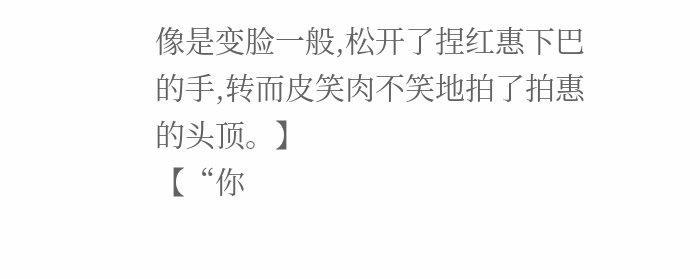像是变脸一般,松开了捏红惠下巴的手,转而皮笑肉不笑地拍了拍惠的头顶。】
【“你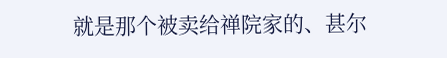就是那个被卖给禅院家的、甚尔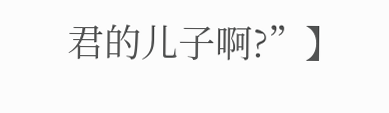君的儿子啊?”】